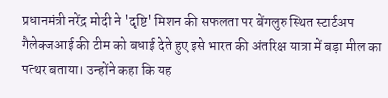प्रधानमंत्री नरेंद्र मोदी ने 'दृष्टि' मिशन की सफलता पर बेंगलुरु स्थित स्टार्टअप गैलेक्जआई की टीम को बधाई देते हुए इसे भारत की अंतरिक्ष यात्रा में बड़ा मील का पत्थर बताया। उन्होंने कहा कि यह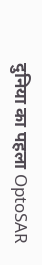दुनिया का पहला OptoSAR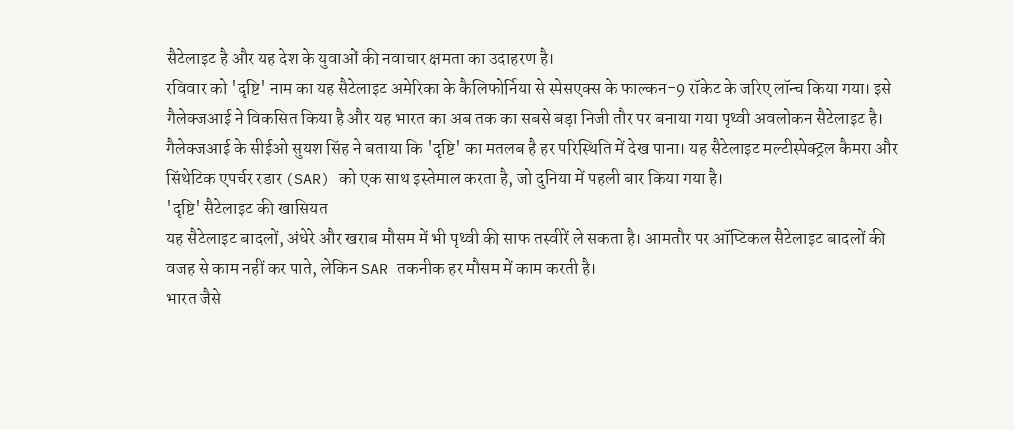सैटेलाइट है और यह देश के युवाओं की नवाचार क्षमता का उदाहरण है।
रविवार को 'दृष्टि' नाम का यह सैटेलाइट अमेरिका के कैलिफोर्निया से स्पेसएक्स के फाल्कन-9 रॉकेट के जरिए लॉन्च किया गया। इसे गैलेक्जआई ने विकसित किया है और यह भारत का अब तक का सबसे बड़ा निजी तौर पर बनाया गया पृथ्वी अवलोकन सैटेलाइट है।
गैलेक्जआई के सीईओ सुयश सिंह ने बताया कि 'दृष्टि' का मतलब है हर परिस्थिति में देख पाना। यह सैटेलाइट मल्टीस्पेक्ट्रल कैमरा और सिंथेटिक एपर्चर रडार (SAR) को एक साथ इस्तेमाल करता है, जो दुनिया में पहली बार किया गया है।
'दृष्टि' सैटेलाइट की खासियत
यह सैटेलाइट बादलों, अंधेरे और खराब मौसम में भी पृथ्वी की साफ तस्वीरें ले सकता है। आमतौर पर ऑप्टिकल सैटेलाइट बादलों की वजह से काम नहीं कर पाते, लेकिन SAR तकनीक हर मौसम में काम करती है।
भारत जैसे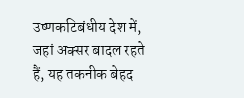उष्णकटिबंधीय देश में, जहां अक्सर बादल रहते हैं, यह तकनीक बेहद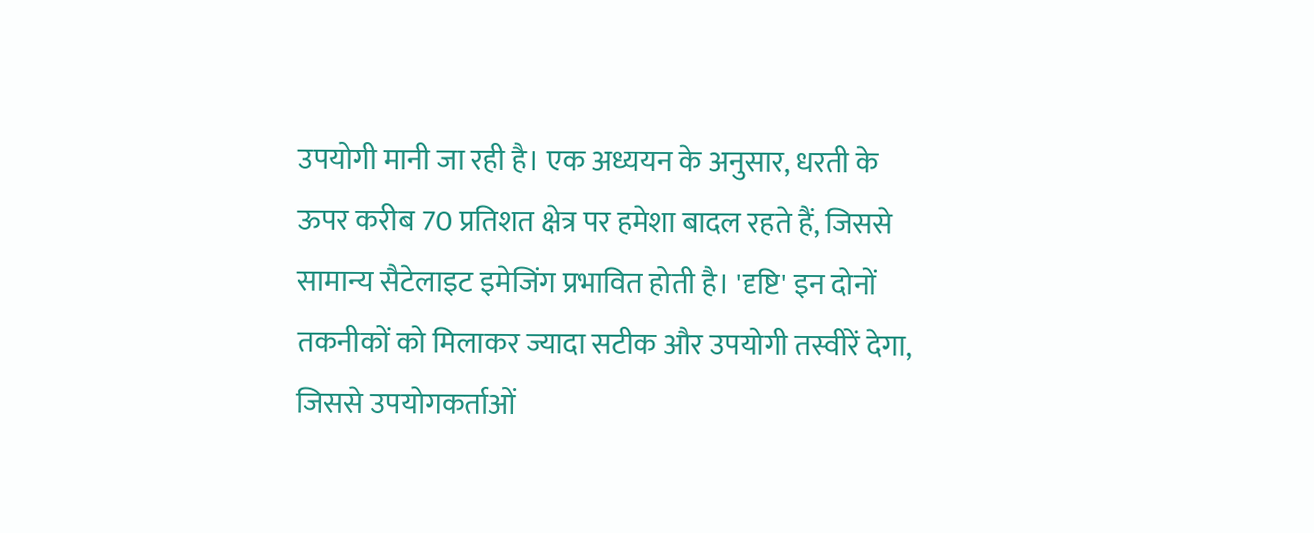उपयोगी मानी जा रही है। एक अध्ययन के अनुसार, धरती के ऊपर करीब 70 प्रतिशत क्षेत्र पर हमेशा बादल रहते हैं, जिससे सामान्य सैटेलाइट इमेजिंग प्रभावित होती है। 'दृष्टि' इन दोनों तकनीकों को मिलाकर ज्यादा सटीक और उपयोगी तस्वीरें देगा, जिससे उपयोगकर्ताओं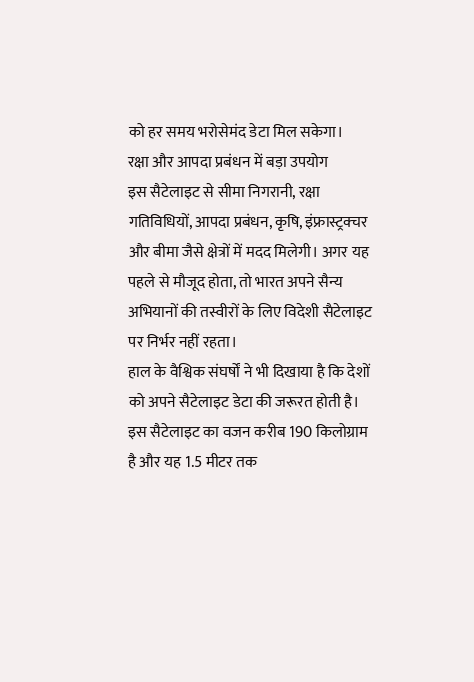को हर समय भरोसेमंद डेटा मिल सकेगा।
रक्षा और आपदा प्रबंधन में बड़ा उपयोग
इस सैटेलाइट से सीमा निगरानी, रक्षा गतिविधियों, आपदा प्रबंधन, कृषि, इंफ्रास्ट्रक्चर और बीमा जैसे क्षेत्रों में मदद मिलेगी। अगर यह पहले से मौजूद होता, तो भारत अपने सैन्य अभियानों की तस्वीरों के लिए विदेशी सैटेलाइट पर निर्भर नहीं रहता।
हाल के वैश्विक संघर्षों ने भी दिखाया है कि देशों को अपने सैटेलाइट डेटा की जरूरत होती है। इस सैटेलाइट का वजन करीब 190 किलोग्राम है और यह 1.5 मीटर तक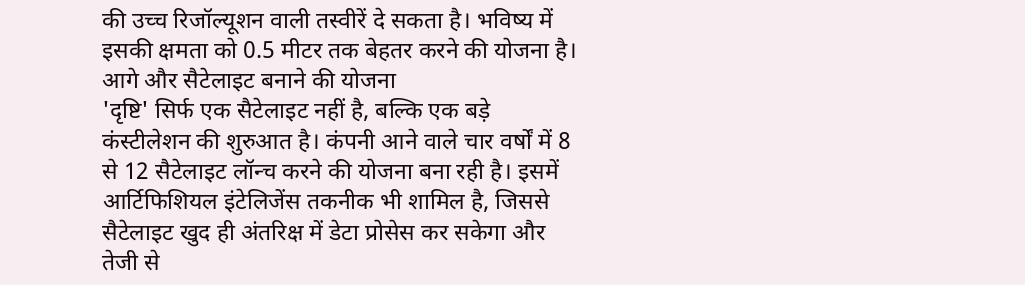की उच्च रिजॉल्यूशन वाली तस्वीरें दे सकता है। भविष्य में इसकी क्षमता को 0.5 मीटर तक बेहतर करने की योजना है।
आगे और सैटेलाइट बनाने की योजना
'दृष्टि' सिर्फ एक सैटेलाइट नहीं है, बल्कि एक बड़े कंस्टीलेशन की शुरुआत है। कंपनी आने वाले चार वर्षों में 8 से 12 सैटेलाइट लॉन्च करने की योजना बना रही है। इसमें आर्टिफिशियल इंटेलिजेंस तकनीक भी शामिल है, जिससे सैटेलाइट खुद ही अंतरिक्ष में डेटा प्रोसेस कर सकेगा और तेजी से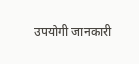उपयोगी जानकारी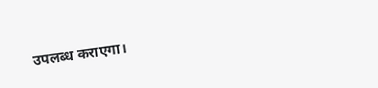उपलब्ध कराएगा।